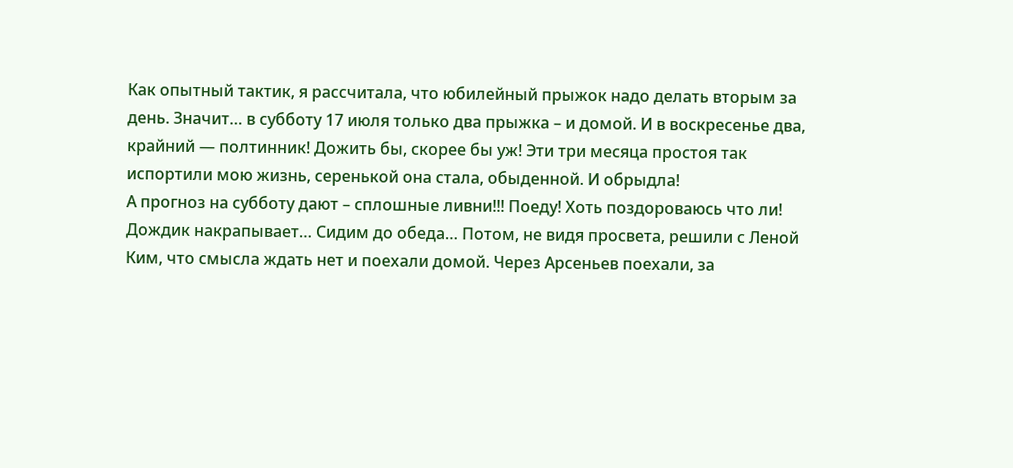Как опытный тактик, я рассчитала, что юбилейный прыжок надо делать вторым за день. Значит… в субботу 17 июля только два прыжка – и домой. И в воскресенье два, крайний — полтинник! Дожить бы, скорее бы уж! Эти три месяца простоя так испортили мою жизнь, серенькой она стала, обыденной. И обрыдла!
А прогноз на субботу дают – сплошные ливни!!! Поеду! Хоть поздороваюсь что ли! Дождик накрапывает… Сидим до обеда… Потом, не видя просвета, решили с Леной Ким, что смысла ждать нет и поехали домой. Через Арсеньев поехали, за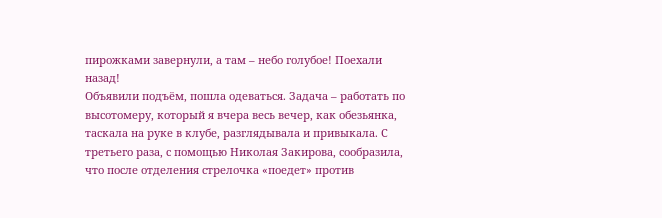пирожками завернули, а там – небо голубое! Поехали назад!
Объявили подъём, пошла одеваться. Задача – работать по высотомеру, который я вчера весь вечер, как обезьянка, таскала на руке в клубе, разглядывала и привыкала. С третьего раза, с помощью Николая Закирова, сообразила, что после отделения стрелочка «поедет» против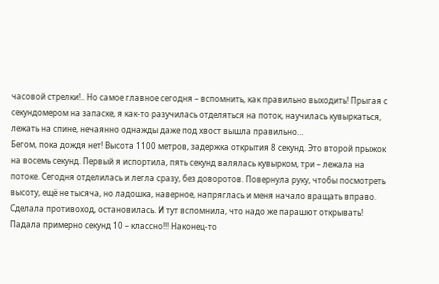часовой стрелки!.. Но самое главное сегодня – вспомнить, как правильно выходить! Прыгая с секундомером на запаске, я как-то разучилась отделяться на поток, научилась кувыркаться, лежать на спине, нечаянно однажды даже под хвост вышла правильно…
Бегом, пока дождя нет! Высота 1100 метров, задержка открытия 8 секунд. Это второй прыжок на восемь секунд. Первый я испортила, пять секунд валялась кувырком, три – лежала на потоке. Сегодня отделилась и легла сразу, без доворотов. Повернула руку, чтобы посмотреть высоту, ещё не тысяча, но ладошка, наверное, напряглась и меня начало вращать вправо. Сделала противоход, остановилась. И тут вспомнила, что надо же парашют открывать! Падала примерно секунд 10 – классно!!! Наконец-то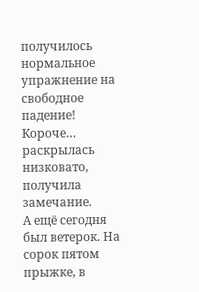получилось нормальное упражнение на свободное падение! Короче… раскрылась низковато, получила замечание.
А ещё сегодня был ветерок. На сорок пятом прыжке, в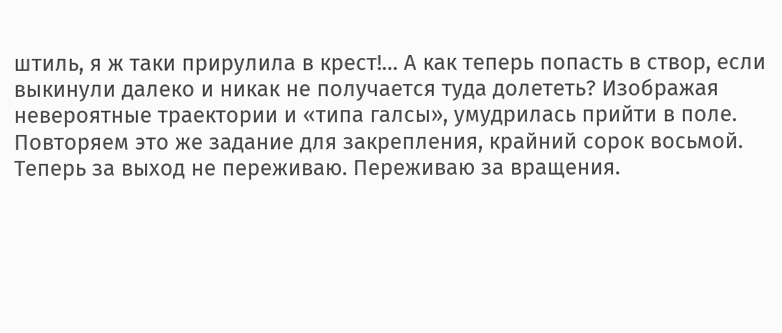штиль, я ж таки прирулила в крест!… А как теперь попасть в створ, если выкинули далеко и никак не получается туда долететь? Изображая невероятные траектории и «типа галсы», умудрилась прийти в поле.
Повторяем это же задание для закрепления, крайний сорок восьмой. Теперь за выход не переживаю. Переживаю за вращения.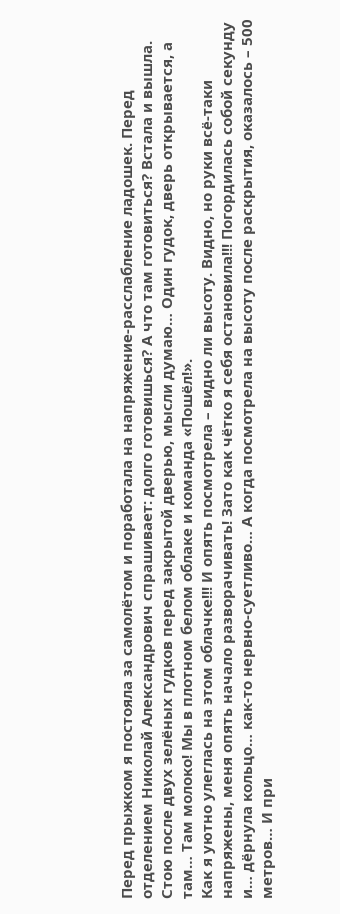Перед прыжком я постояла за самолётом и поработала на напряжение-расслабление ладошек. Перед отделением Николай Александрович спрашивает: долго готовишься? А что там готовиться? Встала и вышла. Стою после двух зелёных гудков перед закрытой дверью, мысли думаю… Один гудок, дверь открывается, а там… Там молоко! Мы в плотном белом облаке и команда «Пошёл!».
Как я уютно улеглась на этом облачке!!! И опять посмотрела – видно ли высоту. Видно, но руки всё-таки напряжены, меня опять начало разворачивать! Зато как чётко я себя остановила!!! Погордилась собой секунду и… дёрнула кольцо… как-то нервно-суетливо… А когда посмотрела на высоту после раскрытия, оказалось – 500 метров… И при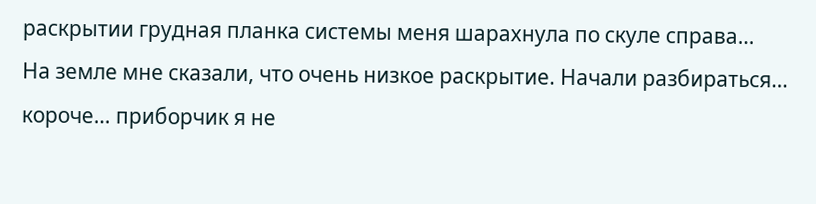раскрытии грудная планка системы меня шарахнула по скуле справа…
На земле мне сказали, что очень низкое раскрытие. Начали разбираться… короче… приборчик я не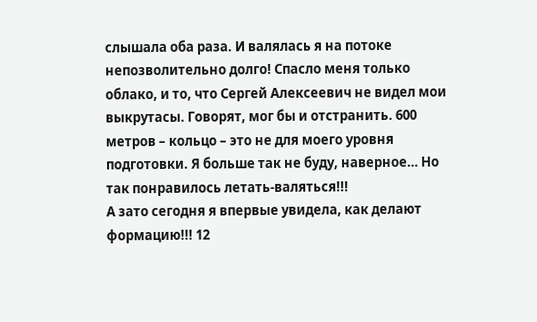слышала оба раза. И валялась я на потоке непозволительно долго! Спасло меня только облако, и то, что Сергей Алексеевич не видел мои выкрутасы. Говорят, мог бы и отстранить. 600 метров – кольцо – это не для моего уровня подготовки. Я больше так не буду, наверное… Но так понравилось летать-валяться!!!
А зато сегодня я впервые увидела, как делают формацию!!! 12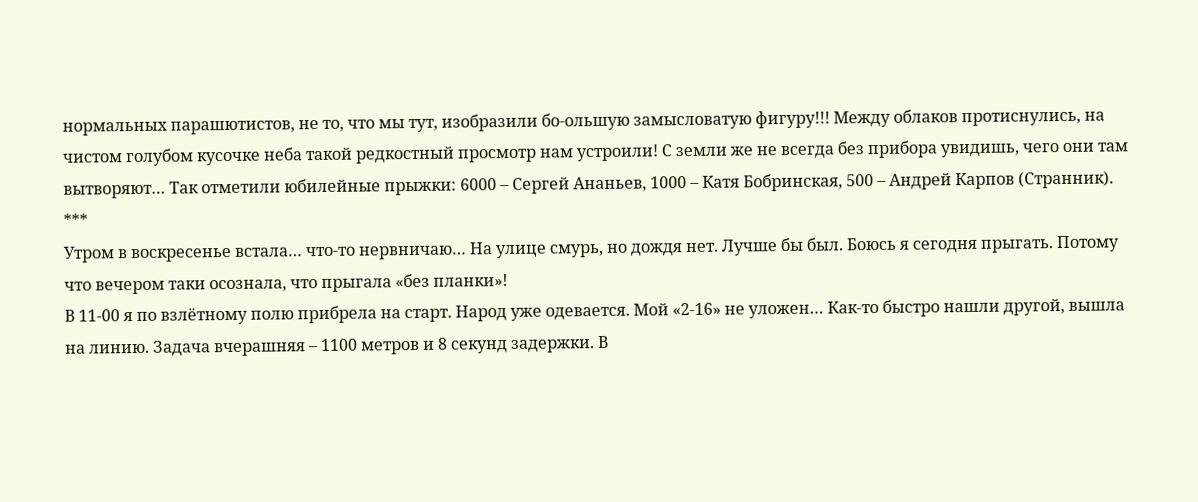нормальных парашютистов, не то, что мы тут, изобразили бо-ольшую замысловатую фигуру!!! Между облаков протиснулись, на чистом голубом кусочке неба такой редкостный просмотр нам устроили! С земли же не всегда без прибора увидишь, чего они там вытворяют… Так отметили юбилейные прыжки: 6000 – Сергей Ананьев, 1000 – Катя Бобринская, 500 – Андрей Карпов (Странник).
***
Утром в воскресенье встала… что-то нервничаю… На улице смурь, но дождя нет. Лучше бы был. Боюсь я сегодня прыгать. Потому что вечером таки осознала, что прыгала «без планки»!
В 11-00 я по взлётному полю прибрела на старт. Народ уже одевается. Мой «2-16» не уложен… Как-то быстро нашли другой, вышла на линию. Задача вчерашняя – 1100 метров и 8 секунд задержки. В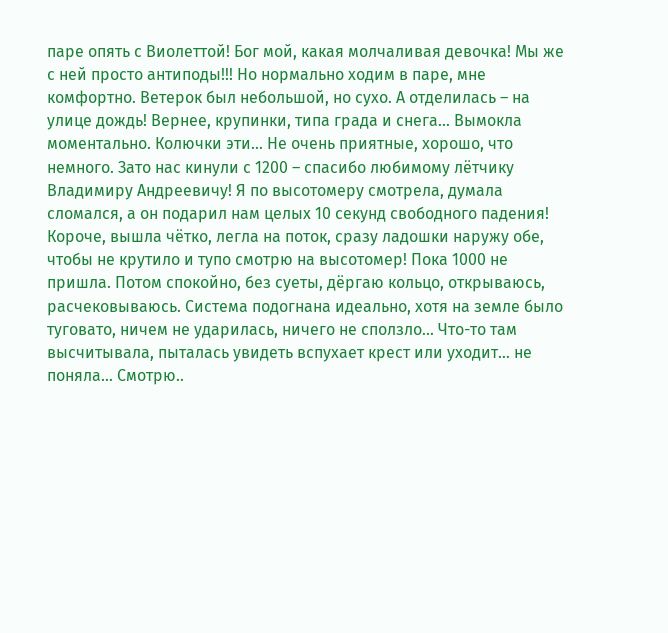паре опять с Виолеттой! Бог мой, какая молчаливая девочка! Мы же с ней просто антиподы!!! Но нормально ходим в паре, мне комфортно. Ветерок был небольшой, но сухо. А отделилась – на улице дождь! Вернее, крупинки, типа града и снега… Вымокла моментально. Колючки эти… Не очень приятные, хорошо, что немного. Зато нас кинули с 1200 – спасибо любимому лётчику Владимиру Андреевичу! Я по высотомеру смотрела, думала сломался, а он подарил нам целых 10 секунд свободного падения!
Короче, вышла чётко, легла на поток, сразу ладошки наружу обе, чтобы не крутило и тупо смотрю на высотомер! Пока 1000 не пришла. Потом спокойно, без суеты, дёргаю кольцо, открываюсь, расчековываюсь. Система подогнана идеально, хотя на земле было туговато, ничем не ударилась, ничего не сползло… Что-то там высчитывала, пыталась увидеть вспухает крест или уходит… не поняла… Смотрю..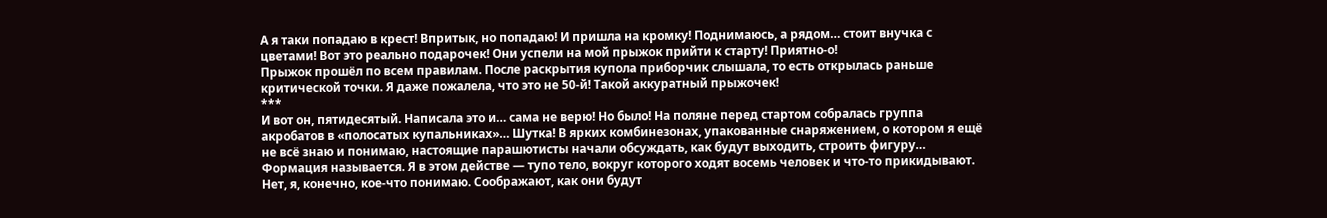А я таки попадаю в крест! Впритык, но попадаю! И пришла на кромку! Поднимаюсь, а рядом… стоит внучка с цветами! Вот это реально подарочек! Они успели на мой прыжок прийти к старту! Приятно-о!
Прыжок прошёл по всем правилам. После раскрытия купола приборчик слышала, то есть открылась раньше критической точки. Я даже пожалела, что это не 50-й! Такой аккуратный прыжочек!
***
И вот он, пятидесятый. Написала это и… сама не верю! Но было! На поляне перед стартом собралась группа акробатов в «полосатых купальниках»… Шутка! В ярких комбинезонах, упакованные снаряжением, о котором я ещё не всё знаю и понимаю, настоящие парашютисты начали обсуждать, как будут выходить, строить фигуру… Формация называется. Я в этом действе — тупо тело, вокруг которого ходят восемь человек и что-то прикидывают.
Нет, я, конечно, кое-что понимаю. Соображают, как они будут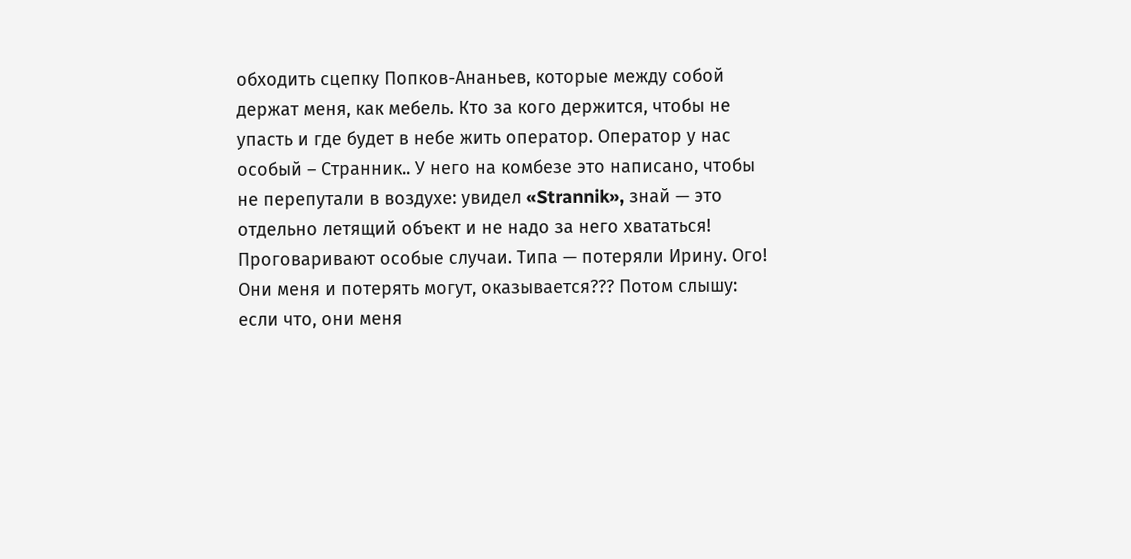обходить сцепку Попков-Ананьев, которые между собой держат меня, как мебель. Кто за кого держится, чтобы не упасть и где будет в небе жить оператор. Оператор у нас особый – Странник.. У него на комбезе это написано, чтобы не перепутали в воздухе: увидел «Strannik», знай — это отдельно летящий объект и не надо за него хвататься!
Проговаривают особые случаи. Типа — потеряли Ирину. Ого! Они меня и потерять могут, оказывается??? Потом слышу: если что, они меня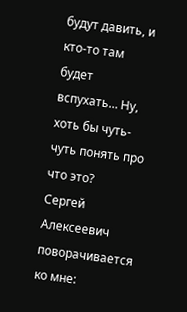будут давить, и кто-то там будет вспухать… Ну, хоть бы чуть-чуть понять про что это?
Сергей Алексеевич поворачивается ко мне: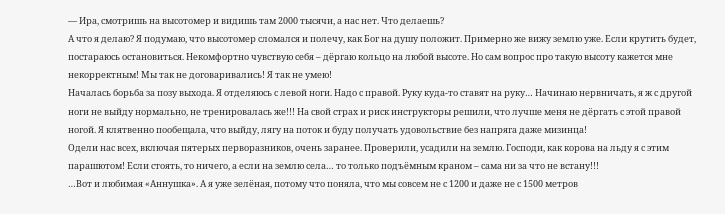— Ира, смотришь на высотомер и видишь там 2000 тысячи, а нас нет. Что делаешь?
А что я делаю? Я подумаю, что высотомер сломался и полечу, как Бог на душу положит. Примерно же вижу землю уже. Если крутить будет, постараюсь остановиться. Некомфортно чувствую себя – дёргаю кольцо на любой высоте. Но сам вопрос про такую высоту кажется мне некорректным! Мы так не договаривались! Я так не умею!
Началась борьба за позу выхода. Я отделяюсь с левой ноги. Надо с правой. Руку куда-то ставят на руку… Начинаю нервничать, я ж с другой ноги не выйду нормально, не тренировалась же!!! На свой страх и риск инструкторы решили, что лучше меня не дёргать с этой правой ногой. Я клятвенно пообещала, что выйду, лягу на поток и буду получать удовольствие без напряга даже мизинца!
Одели нас всех, включая пятерых перворазников, очень заранее. Проверили, усадили на землю. Господи, как корова на льду я с этим парашютом! Если стоять, то ничего, а если на землю села… то только подъёмным краном – сама ни за что не встану!!!
…Вот и любимая «Аннушка». А я уже зелёная, потому что поняла, что мы совсем не с 1200 и даже не с 1500 метров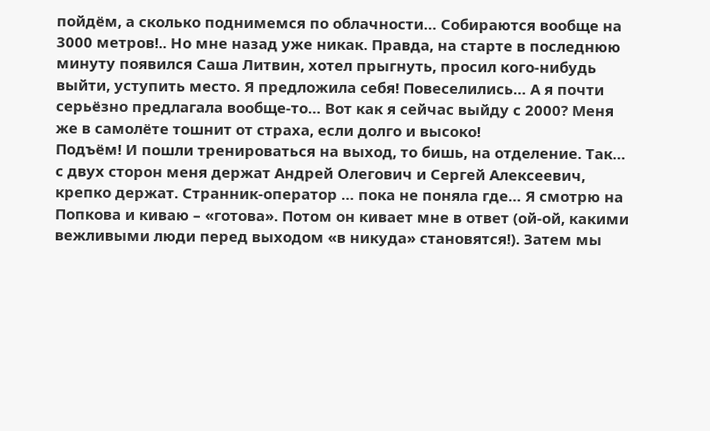пойдём, а сколько поднимемся по облачности… Собираются вообще на 3000 метров!.. Но мне назад уже никак. Правда, на старте в последнюю минуту появился Саша Литвин, хотел прыгнуть, просил кого-нибудь выйти, уступить место. Я предложила себя! Повеселились… А я почти серьёзно предлагала вообще-то… Вот как я сейчас выйду с 2000? Меня же в самолёте тошнит от страха, если долго и высоко!
Подъём! И пошли тренироваться на выход, то бишь, на отделение. Так… с двух сторон меня держат Андрей Олегович и Сергей Алексеевич, крепко держат. Странник-оператор … пока не поняла где… Я смотрю на Попкова и киваю – «готова». Потом он кивает мне в ответ (ой-ой, какими вежливыми люди перед выходом «в никуда» становятся!). Затем мы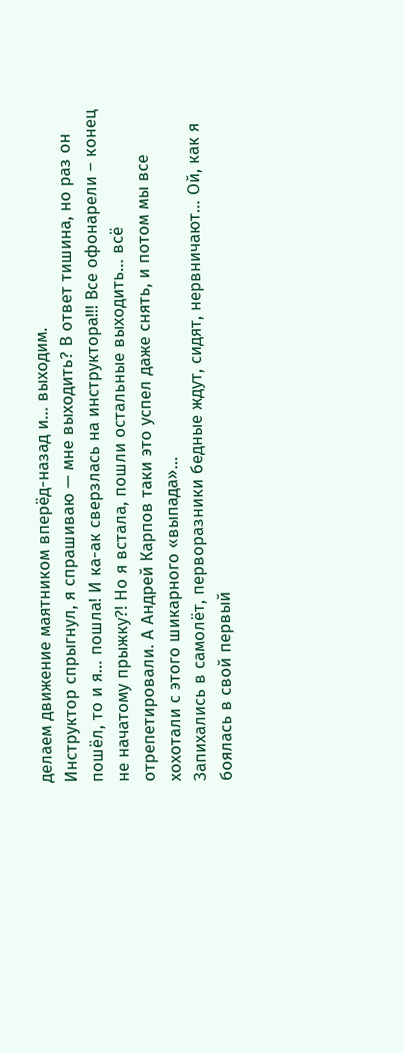делаем движение маятником вперёд-назад и… выходим.
Инструктор спрыгнул, я спрашиваю — мне выходить? В ответ тишина, но раз он пошёл, то и я… пошла! И ка-ак сверзлась на инструктора!!! Все офонарели – конец не начатому прыжку?! Но я встала, пошли остальные выходить… всё отрепетировали. А Андрей Карпов таки это успел даже снять, и потом мы все хохотали с этого шикарного «выпада»…
Запихались в самолёт, перворазники бедные ждут, сидят, нервничают… Ой, как я боялась в свой первый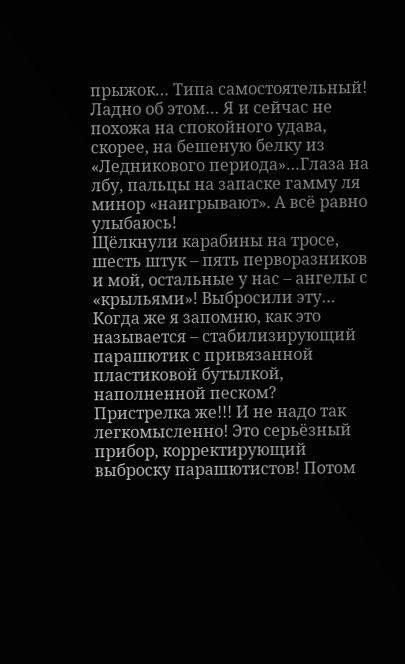прыжок… Типа самостоятельный! Ладно об этом… Я и сейчас не похожа на спокойного удава, скорее, на бешеную белку из «Ледникового периода»…Глаза на лбу, пальцы на запаске гамму ля минор «наигрывают». А всё равно улыбаюсь!
Щёлкнули карабины на тросе, шесть штук – пять перворазников и мой, остальные у нас – ангелы с «крыльями»! Выбросили эту… Когда же я запомню, как это называется – стабилизирующий парашютик с привязанной пластиковой бутылкой, наполненной песком? Пристрелка же!!! И не надо так легкомысленно! Это серьёзный прибор, корректирующий выброску парашютистов! Потом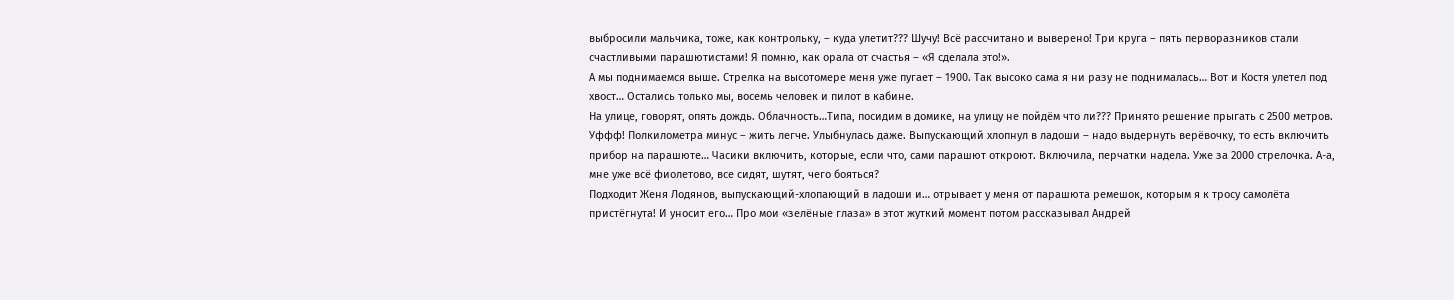выбросили мальчика, тоже, как контрольку, – куда улетит??? Шучу! Всё рассчитано и выверено! Три круга – пять перворазников стали счастливыми парашютистами! Я помню, как орала от счастья – «Я сделала это!».
А мы поднимаемся выше. Стрелка на высотомере меня уже пугает – 1900. Так высоко сама я ни разу не поднималась… Вот и Костя улетел под хвост… Остались только мы, восемь человек и пилот в кабине.
На улице, говорят, опять дождь. Облачность…Типа, посидим в домике, на улицу не пойдём что ли??? Принято решение прыгать с 2500 метров. Уффф! Полкилометра минус – жить легче. Улыбнулась даже. Выпускающий хлопнул в ладоши – надо выдернуть верёвочку, то есть включить прибор на парашюте… Часики включить, которые, если что, сами парашют откроют. Включила, перчатки надела. Уже за 2000 стрелочка. А-а, мне уже всё фиолетово, все сидят, шутят, чего бояться?
Подходит Женя Лодянов, выпускающий-хлопающий в ладоши и… отрывает у меня от парашюта ремешок, которым я к тросу самолёта пристёгнута! И уносит его… Про мои «зелёные глаза» в этот жуткий момент потом рассказывал Андрей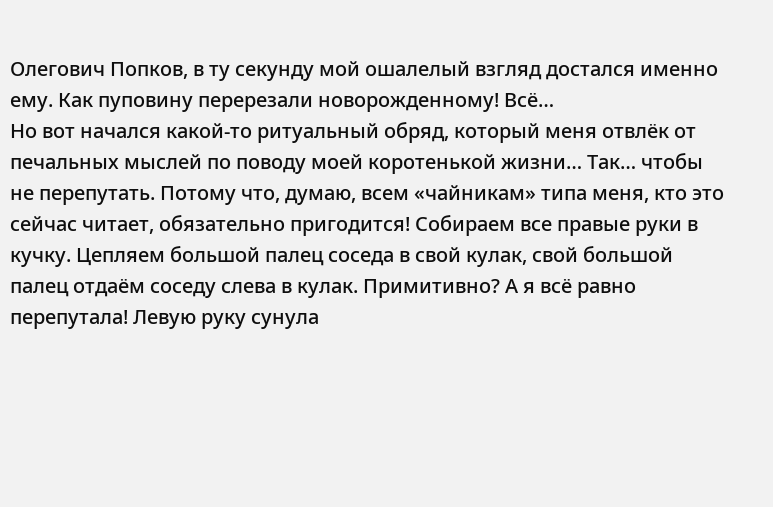Олегович Попков, в ту секунду мой ошалелый взгляд достался именно ему. Как пуповину перерезали новорожденному! Всё…
Но вот начался какой-то ритуальный обряд, который меня отвлёк от печальных мыслей по поводу моей коротенькой жизни… Так… чтобы не перепутать. Потому что, думаю, всем «чайникам» типа меня, кто это сейчас читает, обязательно пригодится! Собираем все правые руки в кучку. Цепляем большой палец соседа в свой кулак, свой большой палец отдаём соседу слева в кулак. Примитивно? А я всё равно перепутала! Левую руку сунула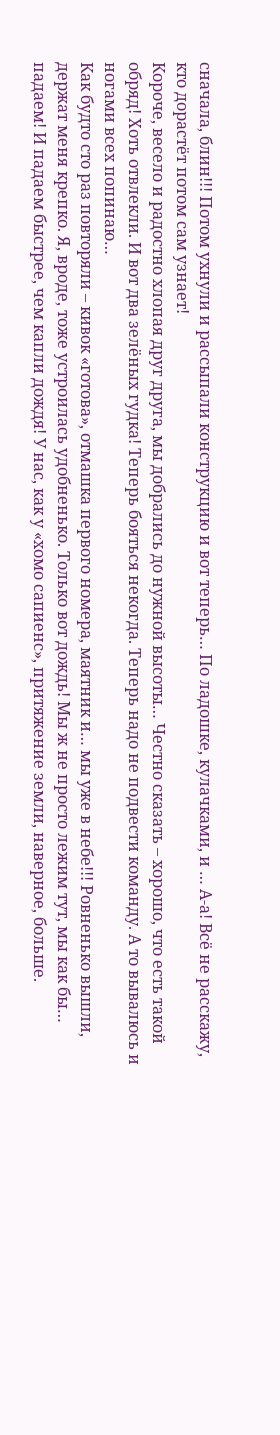сначала, блин!!! Потом ухнули и рассыпали конструкцию и вот теперь… По ладошке, кулачками, и … А-а! Всё не расскажу, кто дорастёт потом сам узнает!
Короче, весело и радостно хлопая друг друга, мы добрались до нужной высоты… Честно сказать – хорошо, что есть такой обряд! Хоть отвлекли. И вот два зелёных гудка! Теперь бояться некогда. Теперь надо не подвести команду. А то вывалюсь и ногами всех попинаю…
Как будто сто раз повторяли – кивок «готова», отмашка первого номера, маятник и… мы уже в небе!!! Ровненько вышли, держат меня крепко. Я, вроде, тоже устроилась удобненько. Только вот дождь! Мы ж не просто лежим тут, мы как бы… падаем! И падаем быстрее, чем капли дождя! У нас, как у «хомо сапиенс», притяжение земли, наверное, больше.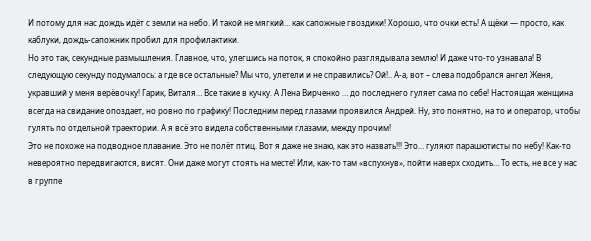И потому для нас дождь идёт с земли на небо. И такой не мягкий… как сапожные гвоздики! Хорошо, что очки есть! А щёки — просто, как каблуки, дождь-сапожник пробил для профилактики.
Но это так, секундные размышления. Главное, что, улегшись на поток, я спокойно разглядывала землю! И даже что-то узнавала! В следующую секунду подумалось: а где все остальные? Мы что, улетели и не справились? Ой!.. А-а, вот – слева подобрался ангел Женя, укравший у меня верёвочку! Гарик, Виталя… Все такие в кучку. А Лена Вирченко … до последнего гуляет сама по себе! Настоящая женщина всегда на свидание опоздает, но ровно по графику! Последним перед глазами проявился Андрей. Ну, это понятно, на то и оператор, чтобы гулять по отдельной траектории. А я всё это видела собственными глазами, между прочим!
Это не похоже на подводное плавание. Это не полёт птиц. Вот я даже не знаю, как это назвать!!! Это… гуляют парашютисты по небу! Как-то невероятно передвигаются, висят. Они даже могут стоять на месте! Или, как-то там «вспухнув», пойти наверх сходить… То есть, не все у нас в группе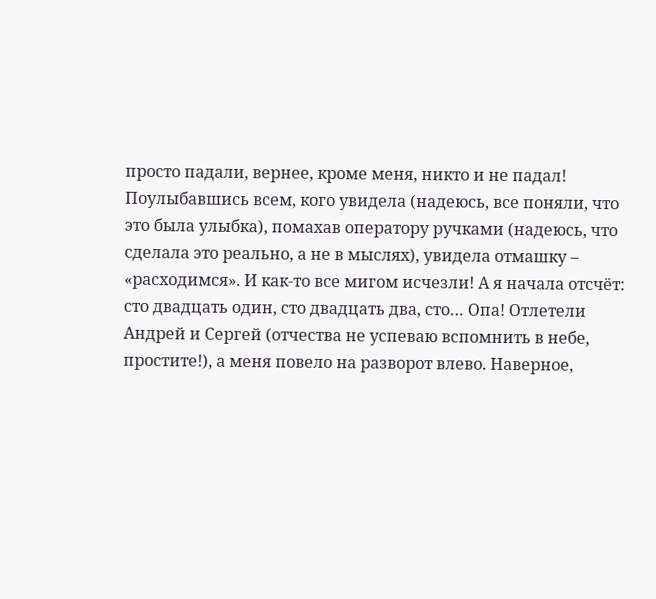просто падали, вернее, кроме меня, никто и не падал!
Поулыбавшись всем, кого увидела (надеюсь, все поняли, что это была улыбка), помахав оператору ручками (надеюсь, что сделала это реально, а не в мыслях), увидела отмашку – «расходимся». И как-то все мигом исчезли! А я начала отсчёт: сто двадцать один, сто двадцать два, сто… Опа! Отлетели Андрей и Сергей (отчества не успеваю вспомнить в небе, простите!), а меня повело на разворот влево. Наверное,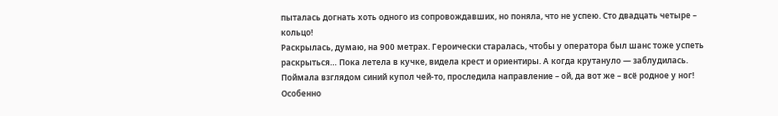пыталась догнать хоть одного из сопровождавших, но поняла, что не успею. Сто двадцать четыре – кольцо!
Раскрылась, думаю, на 900 метрах. Героически старалась, чтобы у оператора был шанс тоже успеть раскрыться… Пока летела в кучке, видела крест и ориентиры. А когда крутануло — заблудилась. Поймала взглядом синий купол чей-то, проследила направление – ой, да вот же – всё родное у ног! Особенно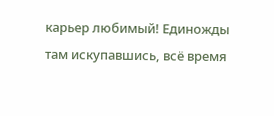карьер любимый! Единожды там искупавшись, всё время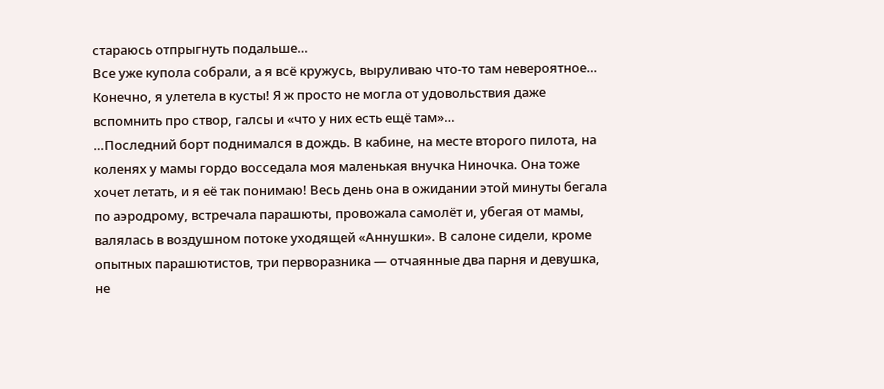стараюсь отпрыгнуть подальше…
Все уже купола собрали, а я всё кружусь, выруливаю что-то там невероятное… Конечно, я улетела в кусты! Я ж просто не могла от удовольствия даже вспомнить про створ, галсы и «что у них есть ещё там»…
…Последний борт поднимался в дождь. В кабине, на месте второго пилота, на коленях у мамы гордо восседала моя маленькая внучка Ниночка. Она тоже хочет летать, и я её так понимаю! Весь день она в ожидании этой минуты бегала по аэродрому, встречала парашюты, провожала самолёт и, убегая от мамы, валялась в воздушном потоке уходящей «Аннушки». В салоне сидели, кроме опытных парашютистов, три перворазника — отчаянные два парня и девушка, не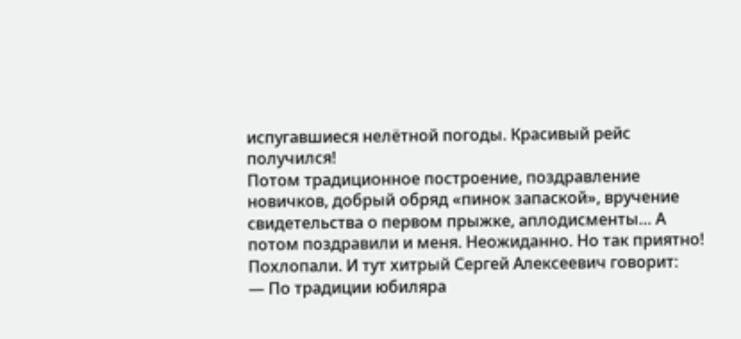испугавшиеся нелётной погоды. Красивый рейс получился!
Потом традиционное построение, поздравление новичков, добрый обряд «пинок запаской», вручение свидетельства о первом прыжке, аплодисменты… А потом поздравили и меня. Неожиданно. Но так приятно! Похлопали. И тут хитрый Сергей Алексеевич говорит:
— По традиции юбиляра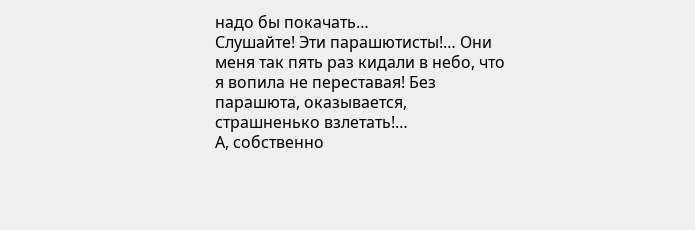надо бы покачать…
Слушайте! Эти парашютисты!… Они меня так пять раз кидали в небо, что я вопила не переставая! Без парашюта, оказывается, страшненько взлетать!…
А, собственно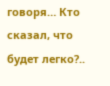говоря… Кто сказал, что будет легко?..